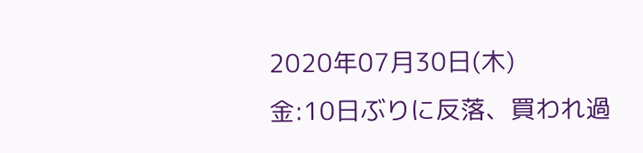2020年07月30日(木)
金:10日ぶりに反落、買われ過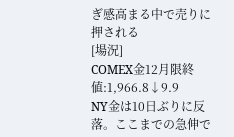ぎ感高まる中で売りに押される
[場況]
COMEX金12月限終値:1,966.8↓9.9
NY金は10日ぶりに反落。ここまでの急伸で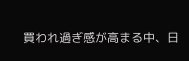買われ過ぎ感が高まる中、日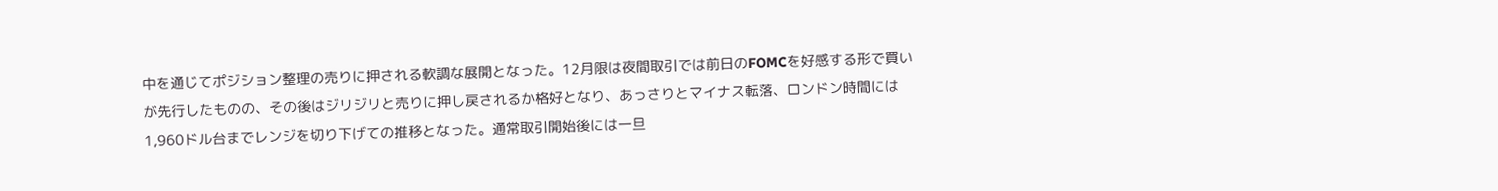中を通じてポジション整理の売りに押される軟調な展開となった。12月限は夜間取引では前日のFOMCを好感する形で買いが先行したものの、その後はジリジリと売りに押し戻されるか格好となり、あっさりとマイナス転落、ロンドン時間には1,960ドル台までレンジを切り下げての推移となった。通常取引開始後には一旦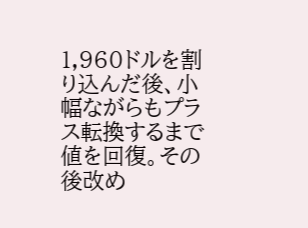1,960ドルを割り込んだ後、小幅ながらもプラス転換するまで値を回復。その後改め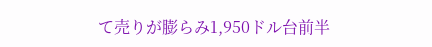て売りが膨らみ1,950ドル台前半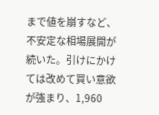まで値を崩すなど、不安定な相場展開が続いた。引けにかけては改めて買い意欲が強まり、1,960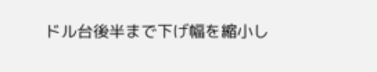ドル台後半まで下げ幅を縮小し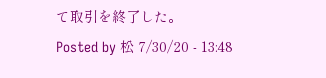て取引を終了した。
Posted by 松 7/30/20 - 13:48